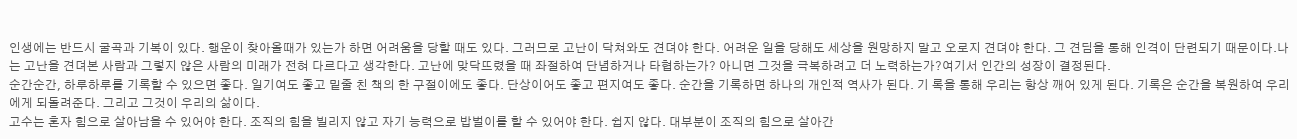인생에는 반드시 굴곡과 기복이 있다. 행운이 찾아올때가 있는가 하면 어려움을 당할 때도 있다. 그러므로 고난이 닥쳐와도 견뎌야 한다. 어려운 일을 당해도 세상을 원망하지 말고 오로지 견뎌야 한다. 그 견딤을 통해 인격이 단련되기 때문이다.나는 고난을 견뎌본 사람과 그렇지 않은 사람의 미래가 전혀 다르다고 생각한다. 고난에 맞닥뜨렸을 때 좌절하여 단념하거나 타협하는가? 아니면 그것을 극복하려고 더 노력하는가?여기서 인간의 성장이 결정된다.
순간순간, 하루하루를 기록할 수 있으면 좋다. 일기여도 좋고 밑줄 친 책의 한 구절이에도 좋다. 단상이어도 좋고 편지여도 좋다. 순간을 기록하면 하나의 개인적 역사가 된다. 기 록을 통해 우리는 항상 깨어 있게 된다. 기록은 순간을 복원하여 우리에게 되돌려준다. 그리고 그것이 우리의 삶이다.
고수는 혼자 힘으로 살아남을 수 있어야 한다. 조직의 힘을 빌리지 않고 자기 능력으로 밥벌이를 할 수 있어야 한다. 쉽지 않다. 대부분이 조직의 힘으로 살아간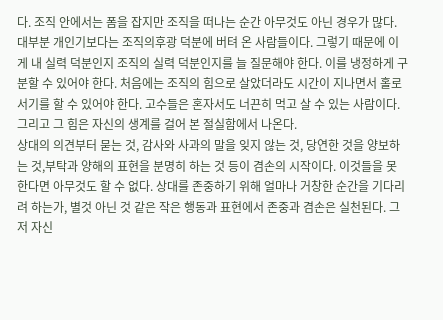다. 조직 안에서는 폼을 잡지만 조직을 떠나는 순간 아무것도 아닌 경우가 많다. 대부분 개인기보다는 조직의후광 덕분에 버텨 온 사람들이다. 그렇기 때문에 이게 내 실력 덕분인지 조직의 실력 덕분인지를 늘 질문해야 한다. 이를 냉정하게 구분할 수 있어야 한다. 처음에는 조직의 힘으로 살았더라도 시간이 지나면서 홀로서기를 할 수 있어야 한다. 고수들은 혼자서도 너끈히 먹고 살 수 있는 사람이다. 그리고 그 힘은 자신의 생계를 걸어 본 절실함에서 나온다.
상대의 의견부터 묻는 것, 감사와 사과의 말을 잊지 않는 것, 당연한 것을 양보하는 것,부탁과 양해의 표현을 분명히 하는 것 등이 겸손의 시작이다. 이것들을 못 한다면 아무것도 할 수 없다. 상대를 존중하기 위해 얼마나 거창한 순간을 기다리려 하는가, 별것 아닌 것 같은 작은 행동과 표현에서 존중과 겸손은 실천된다. 그저 자신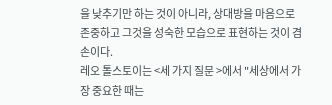을 낮추기만 하는 것이 아니라, 상대방을 마음으로 존중하고 그것을 성숙한 모습으로 표현하는 것이 겸손이다.
레오 톨스토이는 <세 가지 질문 >에서 "세상에서 가장 중요한 때는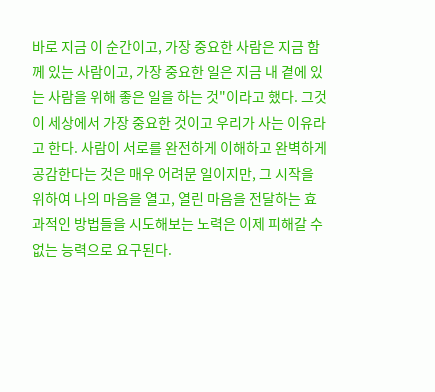바로 지금 이 순간이고, 가장 중요한 사람은 지금 함께 있는 사람이고, 가장 중요한 일은 지금 내 곁에 있는 사람을 위해 좋은 일을 하는 것"이라고 했다. 그것이 세상에서 가장 중요한 것이고 우리가 사는 이유라고 한다. 사람이 서로를 완전하게 이해하고 완벽하게 공감한다는 것은 매우 어려문 일이지만, 그 시작을 위하여 나의 마음을 열고, 열린 마음을 전달하는 효과적인 방법들을 시도해보는 노력은 이제 피해갈 수 없는 능력으로 요구된다.